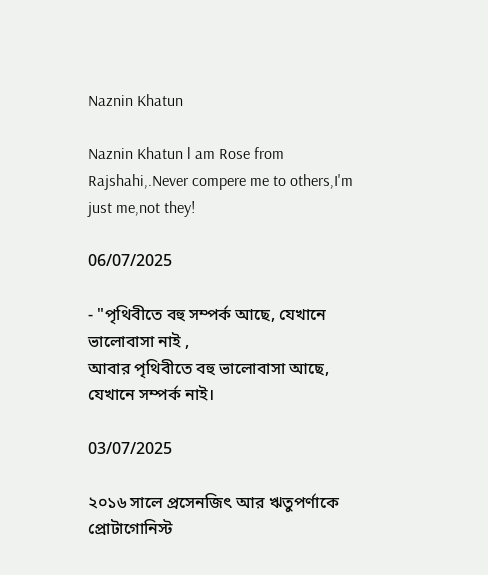Naznin Khatun

Naznin Khatun l am Rose from Rajshahi,.Never compere me to others,I'm just me,not they!

06/07/2025

- "পৃথিবীতে বহু সম্পর্ক আছে, যেখানে ভালোবাসা নাই ,
আবার পৃথিবীতে বহু ভালোবাসা আছে, যেখানে সম্পর্ক নাই।

03/07/2025

২০১৬ সালে প্রসেনজিৎ আর ঋতুপর্ণাকে প্রোটাগোনিস্ট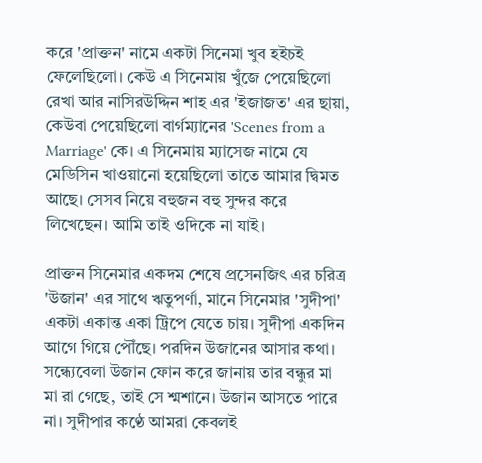করে 'প্রাক্তন' নামে একটা সিনেমা খুব হইচই ফেলেছিলো। কেউ এ সিনেমায় খুঁজে পেয়েছিলো রেখা আর নাসিরউদ্দিন শাহ এর 'ইজাজত' এর ছায়া, কেউবা পেয়েছিলো বার্গম্যানের 'Scenes from a Marriage' কে। এ সিনেমায় ম্যাসেজ নামে যে মেডিসিন খাওয়ানো হয়েছিলো তাতে আমার দ্বিমত আছে। সেসব নিয়ে বহুজন বহু সুন্দর করে লিখেছেন। আমি তাই ওদিকে না যাই।

প্রাক্তন সিনেমার একদম শেষে প্রসেনজিৎ এর চরিত্র 'উজান' এর সাথে ঋতুপর্ণা, মানে সিনেমার 'সুদীপা' একটা একান্ত একা ট্রিপে যেতে চায়। সুদীপা একদিন আগে গিয়ে পৌঁছে। পরদিন উজানের আসার কথা। সন্ধ্যেবেলা উজান ফোন করে জানায় তার বন্ধুর মা
মা রা গেছে, তাই সে শ্মশানে। উজান আসতে পারে না। সুদীপার কণ্ঠে আমরা কেবলই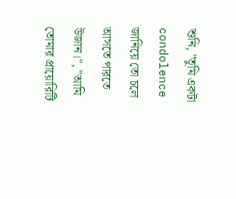শুনি, "তুমি একটা condolence জানিয়ে তো চলে আসতে পারতে উজান।", "আমি তোমার প্রায়োরিটি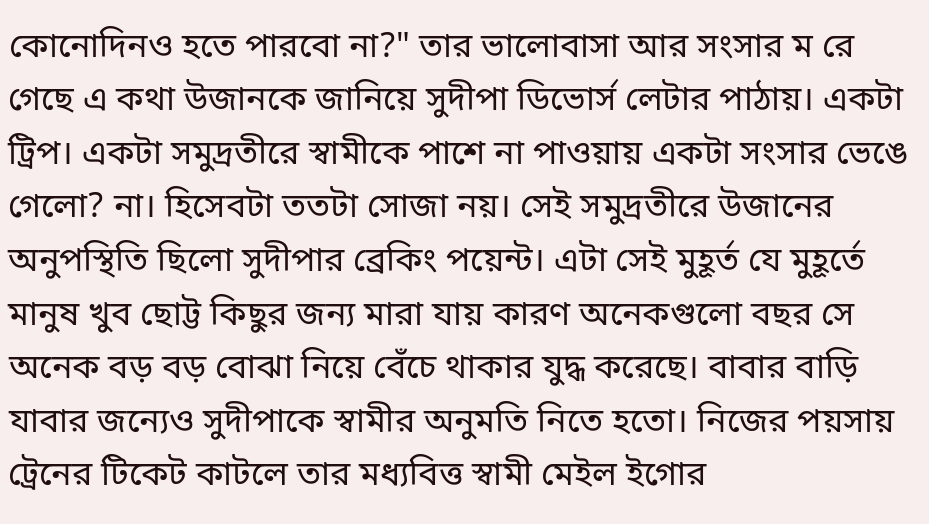কোনোদিনও হতে পারবো না?" তার ভালোবাসা আর সংসার ম রে গেছে এ কথা উজানকে জানিয়ে সুদীপা ডিভোর্স লেটার পাঠায়। একটা ট্রিপ। একটা সমুদ্রতীরে স্বামীকে পাশে না পাওয়ায় একটা সংসার ভেঙে গেলো? না। হিসেবটা ততটা সোজা নয়। সেই সমুদ্রতীরে উজানের অনুপস্থিতি ছিলো সুদীপার ব্রেকিং পয়েন্ট। এটা সেই মুহূর্ত যে মুহূর্তে মানুষ খুব ছোট্ট কিছুর জন্য মারা যায় কারণ অনেকগুলো বছর সে অনেক বড় বড় বোঝা নিয়ে বেঁচে থাকার যুদ্ধ করেছে। বাবার বাড়ি যাবার জন্যেও সুদীপাকে স্বামীর অনুমতি নিতে হতো। নিজের পয়সায় ট্রেনের টিকেট কাটলে তার মধ্যবিত্ত স্বামী মেইল ইগোর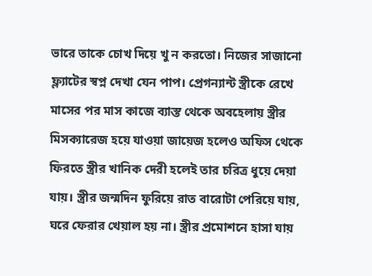ভারে তাকে চোখ দিয়ে খু ন করতো। নিজের সাজানো ফ্ল্যাটের স্বপ্ন দেখা যেন পাপ। প্রেগন্যান্ট স্ত্রীকে রেখে মাসের পর মাস কাজে ব্যাস্ত থেকে অবহেলায় স্ত্রীর মিসক্যারেজ হয়ে যাওয়া জায়েজ হলেও অফিস থেকে ফিরতে স্ত্রীর খানিক দেরী হলেই তার চরিত্র ধুয়ে দেয়া যায়। স্ত্রীর জন্মদিন ফুরিয়ে রাত বারোটা পেরিয়ে যায়, ঘরে ফেরার খেয়াল হয় না। স্ত্রীর প্রমোশনে হাসা যায়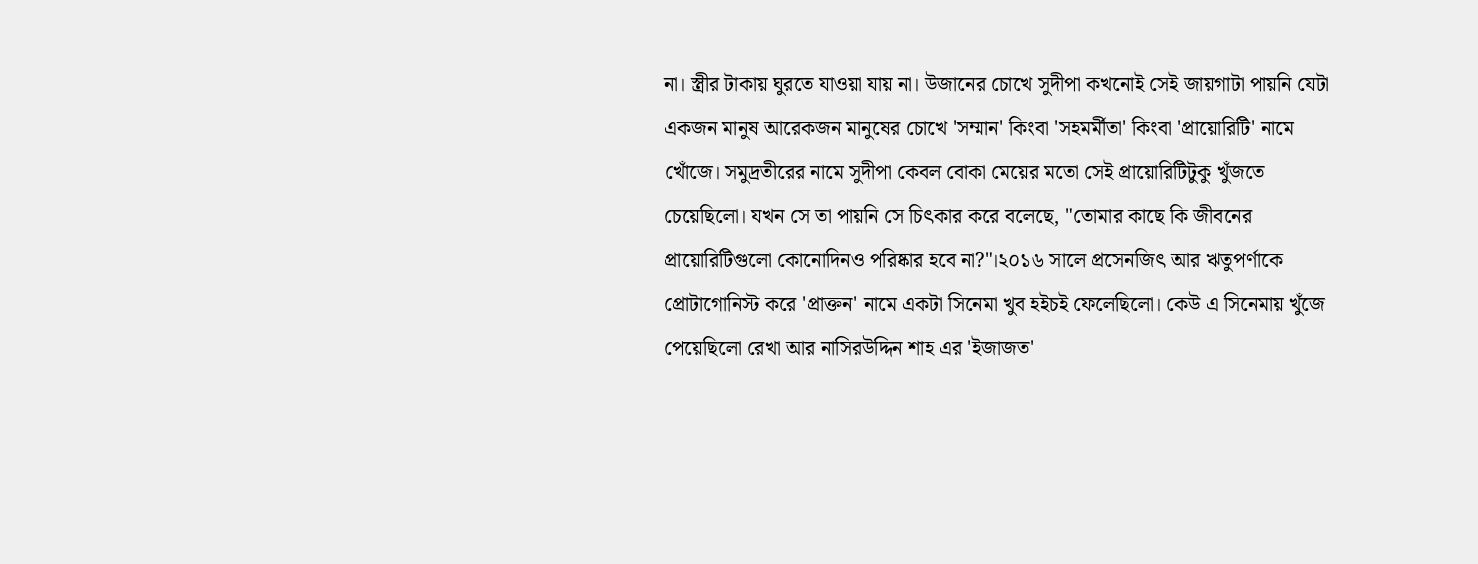না। স্ত্রীর টাকায় ঘুরতে যাওয়া যায় না। উজানের চোখে সুদীপা কখনোই সেই জায়গাটা পায়নি যেটা একজন মানুষ আরেকজন মানুষের চোখে 'সম্মান' কিংবা 'সহমর্মীতা' কিংবা 'প্রায়োরিটি' নামে খোঁজে। সমুদ্রতীরের নামে সুদীপা কেবল বোকা মেয়ের মতো সেই প্রায়োরিটিটুকু খুঁজতে চেয়েছিলো। যখন সে তা পায়নি সে চিৎকার করে বলেছে, "তোমার কাছে কি জীবনের প্রায়োরিটিগুলো কোনোদিনও পরিষ্কার হবে না?"।২০১৬ সালে প্রসেনজিৎ আর ঋতুপর্ণাকে প্রোটাগোনিস্ট করে 'প্রাক্তন' নামে একটা সিনেমা খুব হইচই ফেলেছিলো। কেউ এ সিনেমায় খুঁজে পেয়েছিলো রেখা আর নাসিরউদ্দিন শাহ এর 'ইজাজত'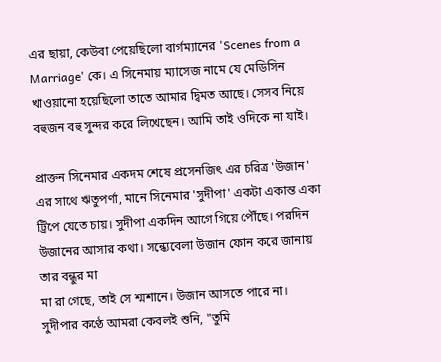এর ছায়া, কেউবা পেয়েছিলো বার্গম্যানের 'Scenes from a Marriage' কে। এ সিনেমায় ম্যাসেজ নামে যে মেডিসিন খাওয়ানো হয়েছিলো তাতে আমার দ্বিমত আছে। সেসব নিয়ে বহুজন বহু সুন্দর করে লিখেছেন। আমি তাই ওদিকে না যাই।

প্রাক্তন সিনেমার একদম শেষে প্রসেনজিৎ এর চরিত্র 'উজান' এর সাথে ঋতুপর্ণা, মানে সিনেমার 'সুদীপা' একটা একান্ত একা ট্রিপে যেতে চায়। সুদীপা একদিন আগে গিয়ে পৌঁছে। পরদিন উজানের আসার কথা। সন্ধ্যেবেলা উজান ফোন করে জানায় তার বন্ধুর মা
মা রা গেছে, তাই সে শ্মশানে। উজান আসতে পারে না। সুদীপার কণ্ঠে আমরা কেবলই শুনি, "তুমি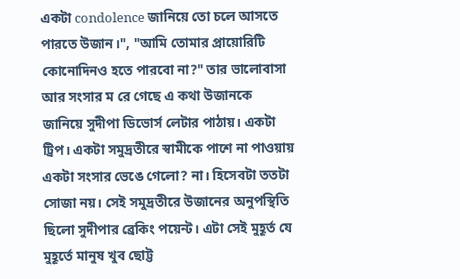একটা condolence জানিয়ে তো চলে আসতে পারতে উজান।", "আমি তোমার প্রায়োরিটি কোনোদিনও হতে পারবো না?" তার ভালোবাসা আর সংসার ম রে গেছে এ কথা উজানকে জানিয়ে সুদীপা ডিভোর্স লেটার পাঠায়। একটা ট্রিপ। একটা সমুদ্রতীরে স্বামীকে পাশে না পাওয়ায় একটা সংসার ভেঙে গেলো? না। হিসেবটা ততটা সোজা নয়। সেই সমুদ্রতীরে উজানের অনুপস্থিতি ছিলো সুদীপার ব্রেকিং পয়েন্ট। এটা সেই মুহূর্ত যে মুহূর্তে মানুষ খুব ছোট্ট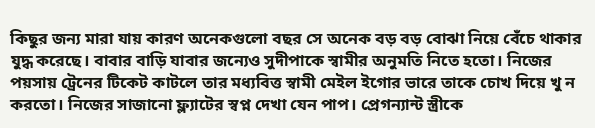কিছুর জন্য মারা যায় কারণ অনেকগুলো বছর সে অনেক বড় বড় বোঝা নিয়ে বেঁচে থাকার যুদ্ধ করেছে। বাবার বাড়ি যাবার জন্যেও সুদীপাকে স্বামীর অনুমতি নিতে হতো। নিজের পয়সায় ট্রেনের টিকেট কাটলে তার মধ্যবিত্ত স্বামী মেইল ইগোর ভারে তাকে চোখ দিয়ে খু ন করতো। নিজের সাজানো ফ্ল্যাটের স্বপ্ন দেখা যেন পাপ। প্রেগন্যান্ট স্ত্রীকে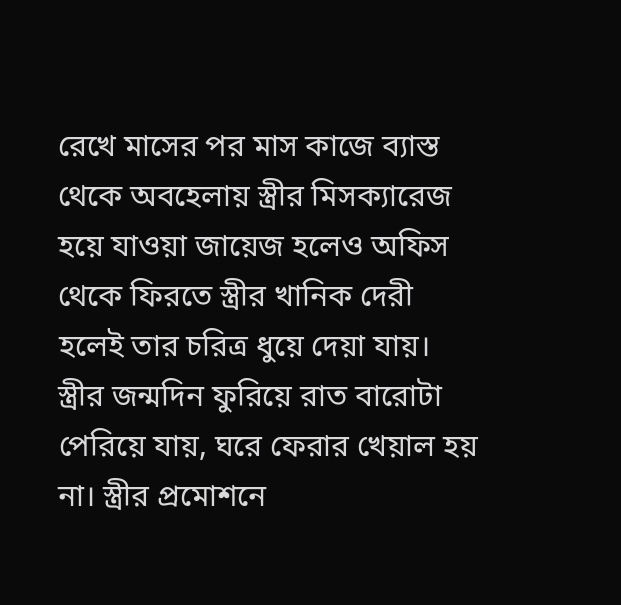রেখে মাসের পর মাস কাজে ব্যাস্ত থেকে অবহেলায় স্ত্রীর মিসক্যারেজ হয়ে যাওয়া জায়েজ হলেও অফিস থেকে ফিরতে স্ত্রীর খানিক দেরী হলেই তার চরিত্র ধুয়ে দেয়া যায়। স্ত্রীর জন্মদিন ফুরিয়ে রাত বারোটা পেরিয়ে যায়, ঘরে ফেরার খেয়াল হয় না। স্ত্রীর প্রমোশনে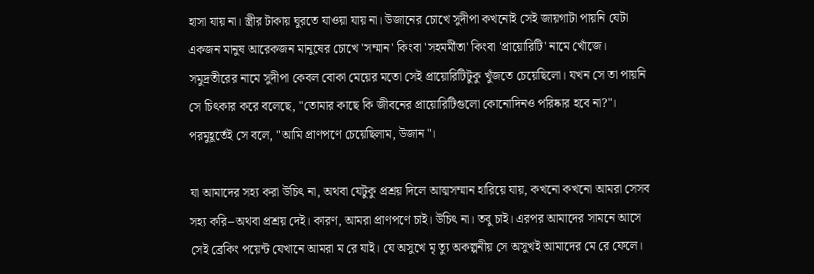হাসা যায় না। স্ত্রীর টাকায় ঘুরতে যাওয়া যায় না। উজানের চোখে সুদীপা কখনোই সেই জায়গাটা পায়নি যেটা একজন মানুষ আরেকজন মানুষের চোখে 'সম্মান' কিংবা 'সহমর্মীতা' কিংবা 'প্রায়োরিটি' নামে খোঁজে। সমুদ্রতীরের নামে সুদীপা কেবল বোকা মেয়ের মতো সেই প্রায়োরিটিটুকু খুঁজতে চেয়েছিলো। যখন সে তা পায়নি সে চিৎকার করে বলেছে, "তোমার কাছে কি জীবনের প্রায়োরিটিগুলো কোনোদিনও পরিষ্কার হবে না?"। পরমুহূর্তেই সে বলে, "আমি প্রাণপণে চেয়েছিলাম, উজান"।

যা আমাদের সহ্য করা উচিৎ না, অথবা যেটুকু প্রশ্রয় দিলে আত্মসম্মান হারিয়ে যায়, কখনো কখনো আমরা সেসব সহ্য করি--অথবা প্রশ্রয় দেই। কারণ, আমরা প্রাণপণে চাই। উচিৎ না। তবু চাই। এরপর আমাদের সামনে আসে সেই ব্রেকিং পয়েন্ট যেখানে আমরা ম রে যাই। যে অসুখে মৃ ত্যু অকল্পনীয় সে অসুখই আমাদের মে রে ফেলে।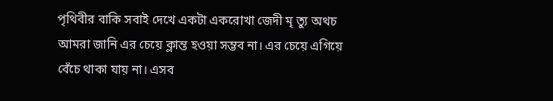পৃথিবীর বাকি সবাই দেখে একটা একরোখা জেদী মৃ ত্যু অথচ আমরা জানি এর চেয়ে ক্লান্ত হওয়া সম্ভব না। এর চেয়ে এগিয়ে বেঁচে থাকা যায় না। এসব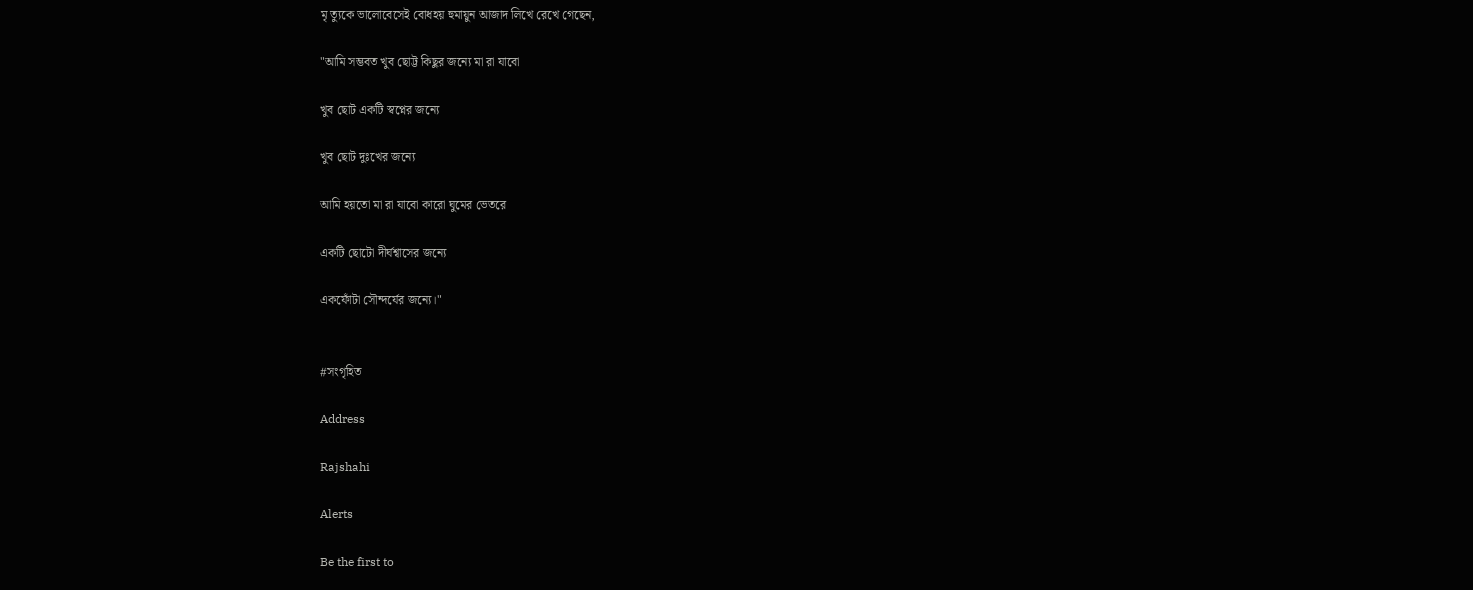মৃ ত্যুকে ভালোবেসেই বোধহয় হুমায়ুন আজাদ লিখে রেখে গেছেন,

"আমি সম্ভবত খুব ছোট্ট কিছুর জন্যে মা রা যাবো

খুব ছোট একটি স্বপ্নের জন্যে

খুব ছোট দুঃখের জন্যে

আমি হয়তো মা রা যাবো কারো ঘুমের ভেতরে

একটি ছোটো দীর্ঘশ্বাসের জন্যে

একফোঁটা সৌন্দর্যের জন্যে।"


#সংগৃহিত

Address

Rajshahi

Alerts

Be the first to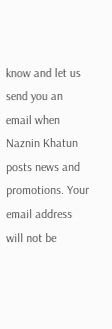know and let us send you an email when Naznin Khatun posts news and promotions. Your email address will not be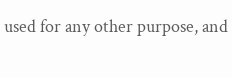used for any other purpose, and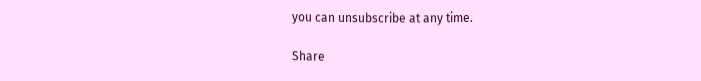you can unsubscribe at any time.

Share